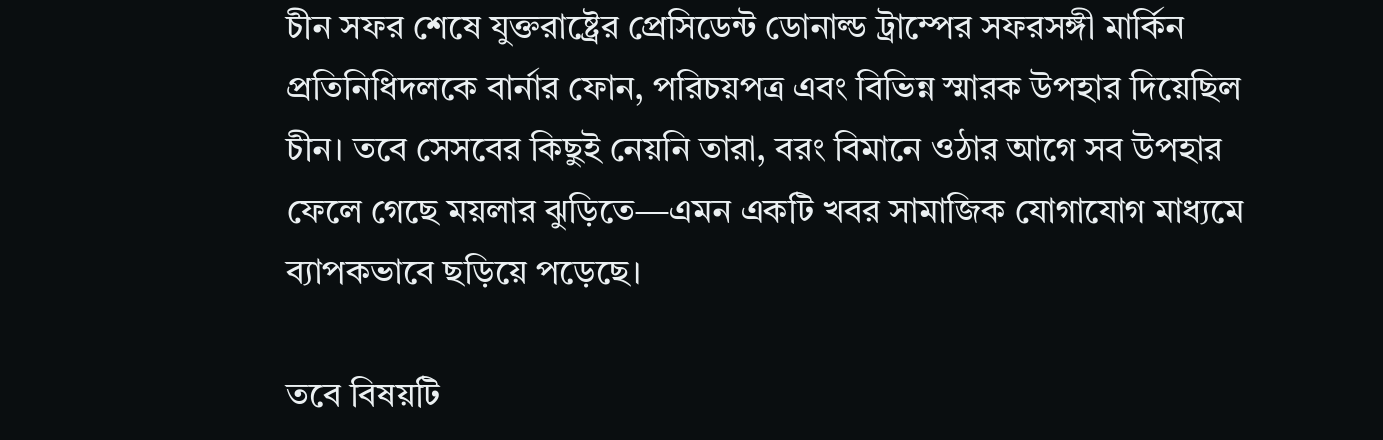চীন সফর শেষে যুক্তরাষ্ট্রের প্রেসিডেন্ট ডোনাল্ড ট্রাম্পের সফরসঙ্গী মার্কিন প্রতিনিধিদলকে বার্নার ফোন, পরিচয়পত্র এবং বিভিন্ন স্মারক উপহার দিয়েছিল চীন। তবে সেসবের কিছুই নেয়নি তারা, বরং বিমানে ওঠার আগে সব উপহার ফেলে গেছে ময়লার ঝুড়িতে—এমন একটি খবর সামাজিক যোগাযোগ মাধ্যমে ব্যাপকভাবে ছড়িয়ে পড়েছে।

তবে বিষয়টি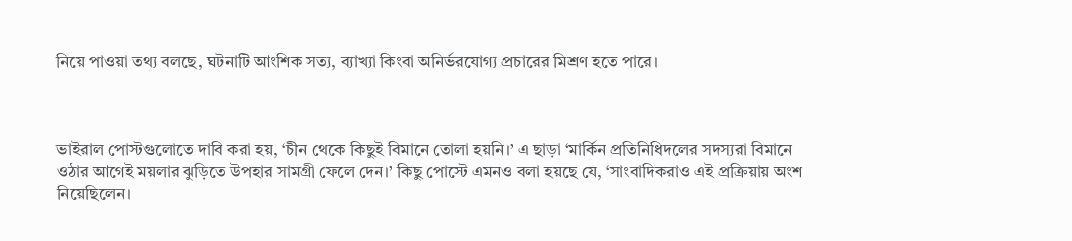নিয়ে পাওয়া তথ্য বলছে, ঘটনাটি আংশিক সত্য, ব্যাখ্যা কিংবা অনির্ভরযোগ্য প্রচারের মিশ্রণ হতে পারে।



ভাইরাল পোস্টগুলোতে দাবি করা হয়, ‘চীন থেকে কিছুই বিমানে তোলা হয়নি।’ এ ছাড়া ‘মার্কিন প্রতিনিধিদলের সদস্যরা বিমানে ওঠার আগেই ময়লার ঝুড়িতে উপহার সামগ্রী ফেলে দেন।’ কিছু পোস্টে এমনও বলা হয়ছে যে, ‘সাংবাদিকরাও এই প্রক্রিয়ায় অংশ নিয়েছিলেন।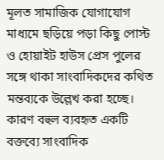মূলত সামাজিক যোগাযোগ মাধ্যমে ছড়িয়ে পড়া কিছু পোস্ট ও হোয়াইট হাউস প্রেস পুলের সঙ্গে থাকা সাংবাদিকদের কথিত মন্তব্যকে উল্লেখ করা হচ্ছে। কারণ বহুল ব্যবহৃত একটি বক্তব্যে সাংবাদিক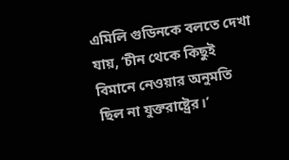এমিলি গুডিনকে বলতে দেখা যায়, ‘চীন থেকে কিছুই বিমানে নেওয়ার অনুমতি ছিল না যুক্তরাষ্ট্রের।’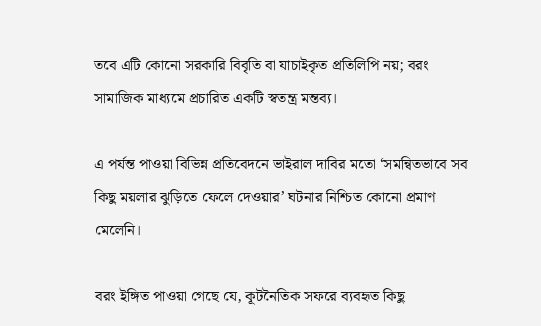তবে এটি কোনো সরকারি বিবৃতি বা যাচাইকৃত প্রতিলিপি নয়; বরং সামাজিক মাধ্যমে প্রচারিত একটি স্বতন্ত্র মন্তব্য।

এ পর্যন্ত পাওয়া বিভিন্ন প্রতিবেদনে ভাইরাল দাবির মতো ‘সমন্বিতভাবে সব কিছু ময়লার ঝুড়িতে ফেলে দেওয়ার’ ঘটনার নিশ্চিত কোনো প্রমাণ মেলেনি।

বরং ইঙ্গিত পাওয়া গেছে যে, কূটনৈতিক সফরে ব্যবহৃত কিছু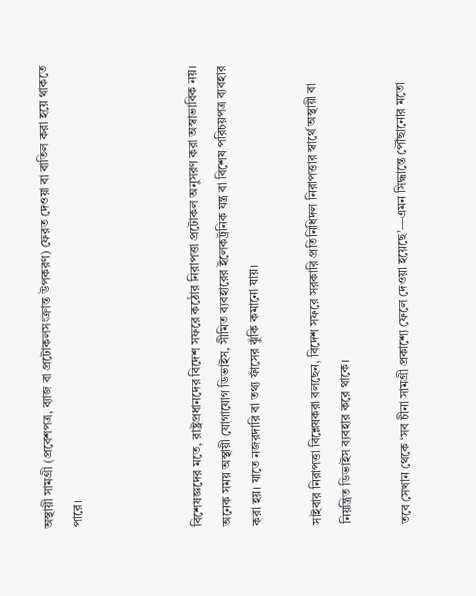অস্থায়ী সামগ্রী (প্রবেশপত্র, ব্যাজ বা প্রটোকলসংক্রান্ত উপকরণ) ফেরত দেওয়া বা বাতিল করা হয়ে থাকতে পারে।



বিশেষজ্ঞদের মতে, রাষ্ট্রপ্রধানদের বিদেশ সফরে কঠোর নিরাপত্তা প্রটোকল অনুসরণ করা অস্বাভাবিক নয়। অনেক সময় অস্থায়ী যোগাযোগ ডিভাইস, সীমিত ব্যবহারের ইলেকট্রনিক যন্ত্র বা বিশেষ পরিচয়পত্র ব্যবহার করা হয়। যাতে নজরদারি বা তথ্য ফাঁসের ঝুঁকি কমানো যায়।

সাইবার নিরাপত্তা বিশ্লেষকরা বলছেন, বিদেশ সফরে সরকারি প্রতিনিধিদল নিরাপত্তার স্বার্থে অস্থায়ী বা নিয়ন্ত্রিত ডিভাইস ব্যবহার করে থাকে।

তবে সেখান থেকে ‘সব চীনা সামগ্রী প্রকাশ্যে ফেলে দেওয়া হয়েছে’—এমন সিদ্ধান্তে পৌঁছানোর মতো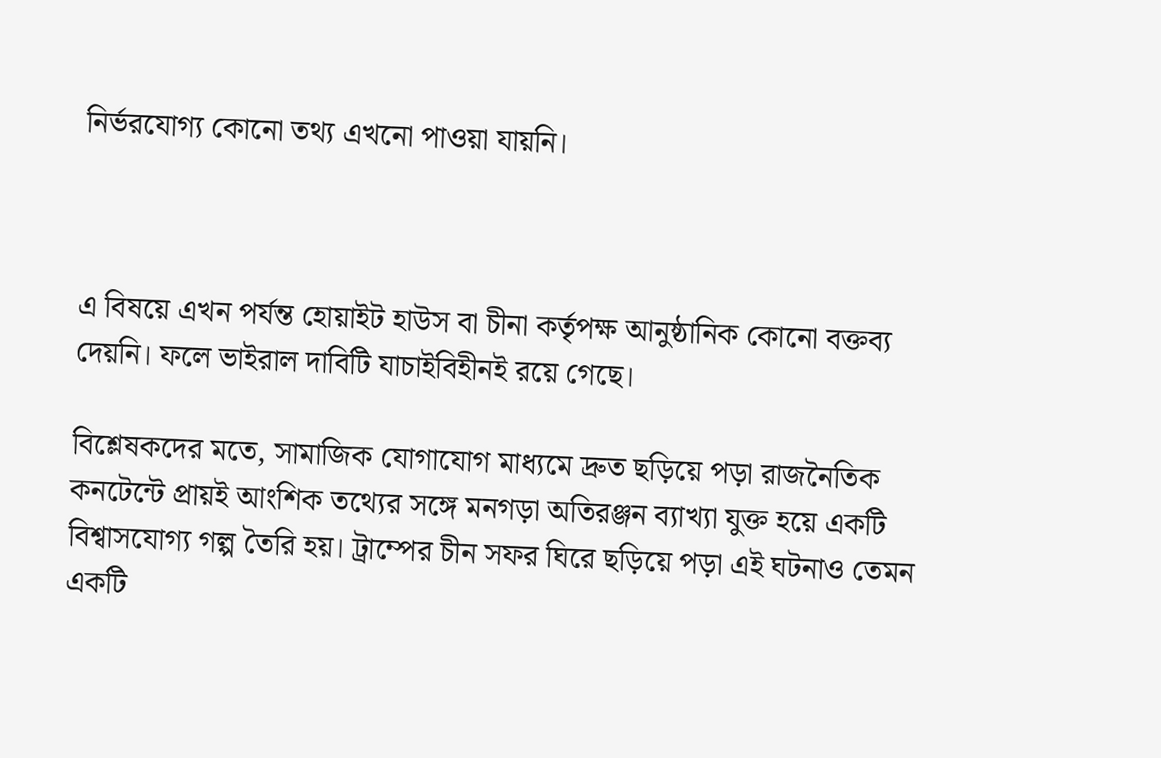নির্ভরযোগ্য কোনো তথ্য এখনো পাওয়া যায়নি।



এ বিষয়ে এখন পর্যন্ত হোয়াইট হাউস বা চীনা কর্তৃপক্ষ আনুষ্ঠানিক কোনো বক্তব্য দেয়নি। ফলে ভাইরাল দাবিটি যাচাইবিহীনই রয়ে গেছে।

বিশ্লেষকদের মতে, সামাজিক যোগাযোগ মাধ্যমে দ্রুত ছড়িয়ে পড়া রাজনৈতিক কনটেন্টে প্রায়ই আংশিক তথ্যের সঙ্গে মনগড়া অতিরঞ্জন ব্যাখ্যা যুক্ত হয়ে একটি বিশ্বাসযোগ্য গল্প তৈরি হয়। ট্রাম্পের চীন সফর ঘিরে ছড়িয়ে পড়া এই ঘটনাও তেমন একটি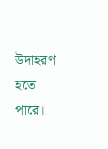উদাহরণ হতে পারে।